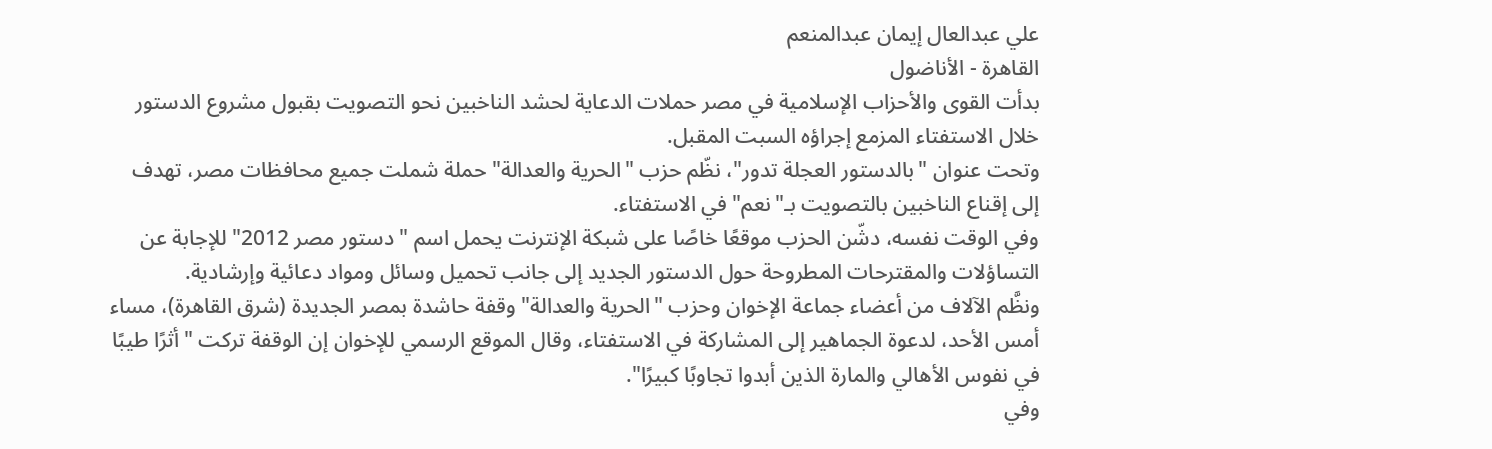علي عبدالعال إيمان عبدالمنعم
القاهرة - الأناضول
بدأت القوى والأحزاب الإسلامية في مصر حملات الدعاية لحشد الناخبين نحو التصويت بقبول مشروع الدستور خلال الاستفتاء المزمع إجراؤه السبت المقبل.
وتحت عنوان "بالدستور العجلة تدور"، نظّم حزب "الحرية والعدالة" حملة شملت جميع محافظات مصر، تهدف إلى إقناع الناخبين بالتصويت بـ"نعم" في الاستفتاء.
وفي الوقت نفسه، دشّن الحزب موقعًا خاصًا على شبكة الإنترنت يحمل اسم "دستور مصر 2012" للإجابة عن التساؤلات والمقترحات المطروحة حول الدستور الجديد إلى جانب تحميل وسائل ومواد دعائية وإرشادية.
ونظَّم الآلاف من أعضاء جماعة الإخوان وحزب "الحرية والعدالة" وقفة حاشدة بمصر الجديدة (شرق القاهرة)، مساء أمس الأحد، لدعوة الجماهير إلى المشاركة في الاستفتاء، وقال الموقع الرسمي للإخوان إن الوقفة تركت "أثرًا طيبًا في نفوس الأهالي والمارة الذين أبدوا تجاوبًا كبيرًا".
وفي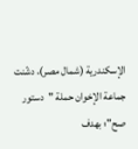الإسكندرية (شمال مصر)، دشّنت جماعة الإخوان حملة "دستور صح"؛ بهدف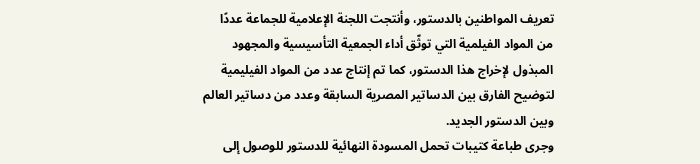تعريف المواطنين بالدستور، وأنتجت اللجنة الإعلامية للجماعة عددًا من المواد الفيلمية التي توثّق أداء الجمعية التأسيسية والمجهود المبذول لإخراج هذا الدستور، كما تم إنتاج عدد من المواد الفيليمية لتوضيح الفارق بين الدساتير المصرية السابقة وعدد من دساتير العالم وبين الدستور الجديد.
وجرى طباعة كتيبات تحمل المسودة النهائية للدستور للوصول إلى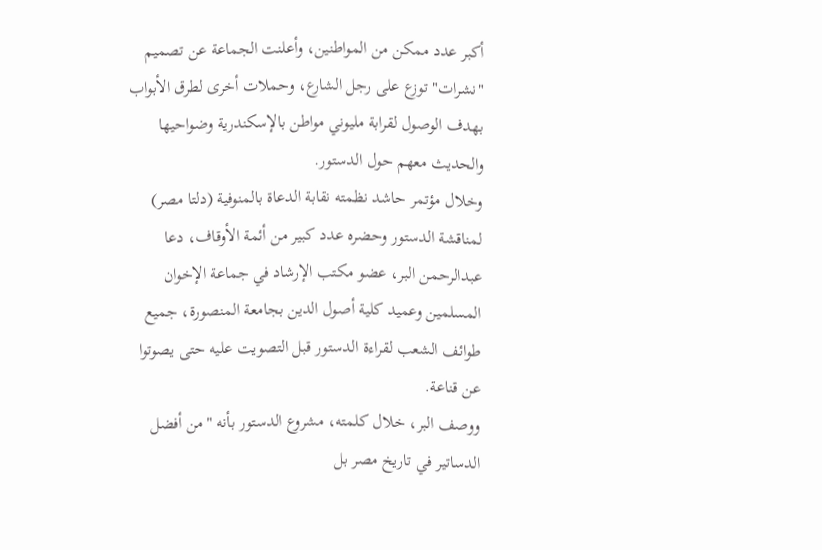أكبر عدد ممكن من المواطنين، وأعلنت الجماعة عن تصميم "نشرات" توزع على رجل الشارع، وحملات أخرى لطرق الأبواب بهدف الوصول لقرابة مليوني مواطن بالإسكندرية وضواحيها والحديث معهم حول الدستور.
وخلال مؤتمر حاشد نظمته نقابة الدعاة بالمنوفية (دلتا مصر) لمناقشة الدستور وحضره عدد كبير من أئمة الأوقاف، دعا عبدالرحمن البر، عضو مكتب الإرشاد في جماعة الإخوان المسلمين وعميد كلية أصول الدين بجامعة المنصورة، جميع طوائف الشعب لقراءة الدستور قبل التصويت عليه حتى يصوتوا عن قناعة.
ووصف البر، خلال كلمته، مشروع الدستور بأنه "من أفضل الدساتير في تاريخ مصر بل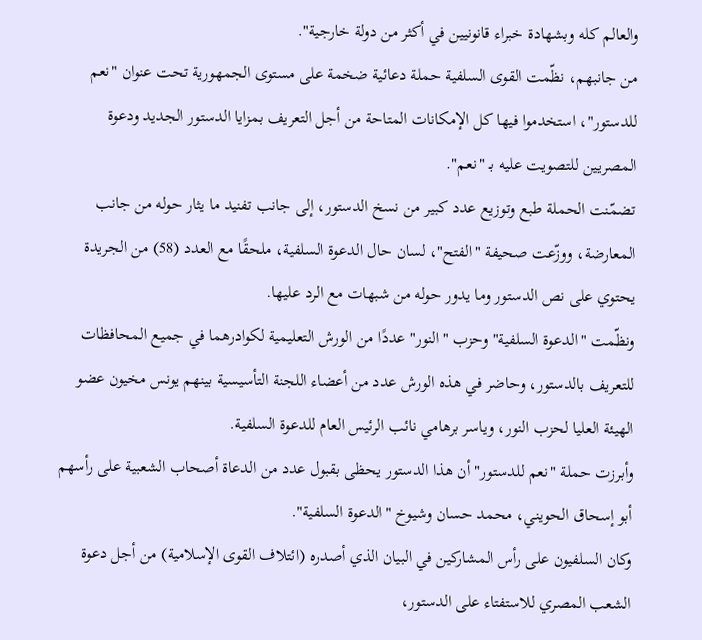والعالم كله وبشهادة خبراء قانونيين في أكثر من دولة خارجية".
من جانبهم، نظّمت القوى السلفية حملة دعائية ضخمة على مستوى الجمهورية تحت عنوان "نعم للدستور"، استخدموا فيها كل الإمكانات المتاحة من أجل التعريف بمزايا الدستور الجديد ودعوة المصريين للتصويت عليه بـ "نعم".
تضمّنت الحملة طبع وتوزيع عدد كبير من نسخ الدستور، إلى جانب تفنيد ما يثار حوله من جانب المعارضة، ووزّعت صحيفة "الفتح"، لسان حال الدعوة السلفية، ملحقًا مع العدد (58) من الجريدة يحتوي على نص الدستور وما يدور حوله من شبهات مع الرد عليها.
ونظّمت "الدعوة السلفية" وحزب "النور" عددًا من الورش التعليمية لكوادرهما في جميع المحافظات للتعريف بالدستور، وحاضر في هذه الورش عدد من أعضاء اللجنة التأسيسية بينهم يونس مخيون عضو الهيئة العليا لحزب النور، وياسر برهامي نائب الرئيس العام للدعوة السلفية.
وأبرزت حملة "نعم للدستور" أن هذا الدستور يحظى بقبول عدد من الدعاة أصحاب الشعبية على رأسهم أبو إسحاق الحويني، محمد حسان وشيوخ "الدعوة السلفية".
وكان السلفيون على رأس المشاركين في البيان الذي أصدره (ائتلاف القوى الإسلامية) من أجل دعوة الشعب المصري للاستفتاء على الدستور،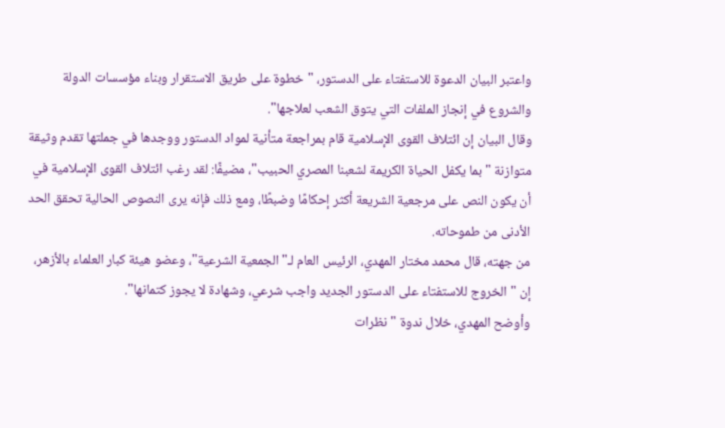واعتبر البيان الدعوة للاستفتاء على الدستور، "خطوة على طريق الاستقرار وبناء مؤسسات الدولة والشروع في إنجاز الملفات التي يتوق الشعب لعلاجها".
وقال البيان إن ائتلاف القوى الإسلامية قام بمراجعة متأنية لمواد الدستور ووجدها في جملتها تقدم وثيقة متوازنة "بما يكفل الحياة الكريمة لشعبنا المصري الحبيب"، مضيفًا: لقد رغب ائتلاف القوى الإسلامية في أن يكون النص على مرجعية الشريعة أكثر إحكامًا وضبطًا، ومع ذلك فإنه يرى النصوص الحالية تحقق الحد الأدنى من طموحاته.
من جهته، قال محمد مختار المهدي، الرئيس العام لـ"الجمعية الشرعية"، وعضو هيئة كبار العلماء بالأزهر، إن "الخروج للاستفتاء على الدستور الجديد واجب شرعي، وشهادة لا يجوز كتمانها".
وأوضح المهدي، خلال ندوة "نظرات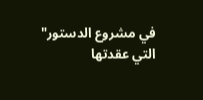في مشروع الدستور" التي عقدتها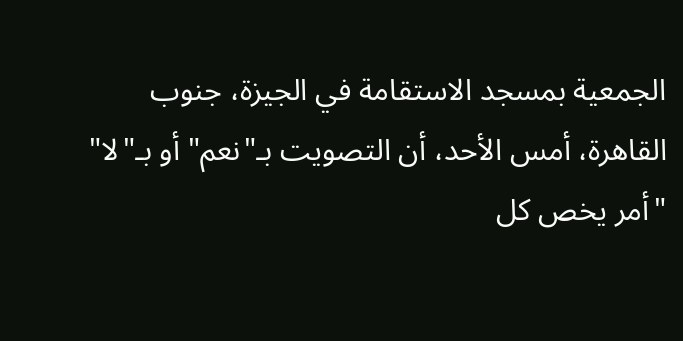الجمعية بمسجد الاستقامة في الجيزة، جنوب القاهرة، أمس الأحد، أن التصويت بـ"نعم" أو بـ"لا" "أمر يخص كل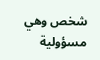شخص وهي مسؤولية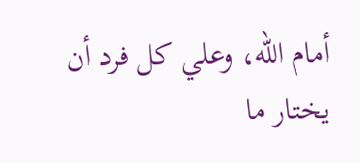أمام الله، وعلي كل فرد أن يختار ما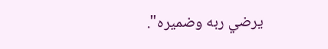يرضي ربه وضميره".